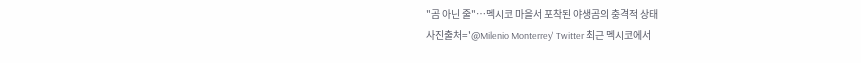"곰 아닌 줄"…멕시코 마을서 포착된 야생곰의 충격적 상태
사진출처='@Milenio Monterrey' Twitter 최근 멕시코에서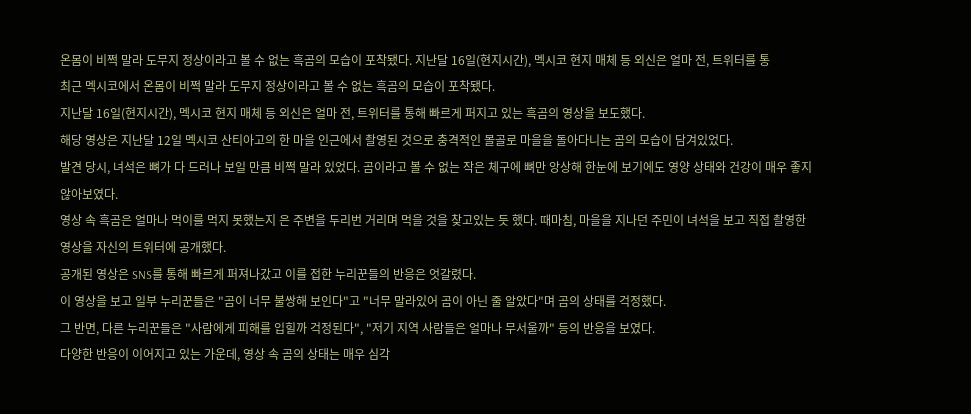온몸이 비쩍 말라 도무지 정상이라고 볼 수 없는 흑곰의 모습이 포착됐다. 지난달 16일(현지시간), 멕시코 현지 매체 등 외신은 얼마 전, 트위터를 통
최근 멕시코에서 온몸이 비쩍 말라 도무지 정상이라고 볼 수 없는 흑곰의 모습이 포착됐다.
지난달 16일(현지시간), 멕시코 현지 매체 등 외신은 얼마 전, 트위터를 통해 빠르게 퍼지고 있는 흑곰의 영상을 보도했다.
해당 영상은 지난달 12일 멕시코 산티아고의 한 마을 인근에서 촬영된 것으로 충격적인 몰골로 마을을 돌아다니는 곰의 모습이 담겨있었다.
발견 당시, 녀석은 뼈가 다 드러나 보일 만큼 비쩍 말라 있었다. 곰이라고 볼 수 없는 작은 체구에 뼈만 앙상해 한눈에 보기에도 영양 상태와 건강이 매우 좋지 않아보였다.
영상 속 흑곰은 얼마나 먹이를 먹지 못했는지 은 주변을 두리번 거리며 먹을 것을 찾고있는 듯 했다. 때마침, 마을을 지나던 주민이 녀석을 보고 직접 촬영한 영상을 자신의 트위터에 공개했다.
공개된 영상은 SNS를 통해 빠르게 퍼져나갔고 이를 접한 누리꾼들의 반응은 엇갈렸다.
이 영상을 보고 일부 누리꾼들은 "곰이 너무 불쌍해 보인다"고 "너무 말라있어 곰이 아닌 줄 알았다"며 곰의 상태를 걱정했다.
그 반면, 다른 누리꾼들은 "사람에게 피해를 입힐까 걱정된다", "저기 지역 사람들은 얼마나 무서울까" 등의 반응을 보였다.
다양한 반응이 이어지고 있는 가운데, 영상 속 곰의 상태는 매우 심각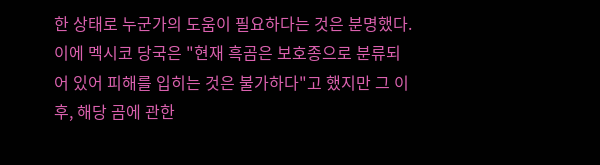한 상태로 누군가의 도움이 필요하다는 것은 분명했다.
이에 멕시코 당국은 "현재 흑곰은 보호종으로 분류되어 있어 피해를 입히는 것은 불가하다"고 했지만 그 이후, 해당 곰에 관한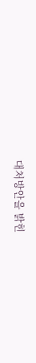대처방안을 밝힌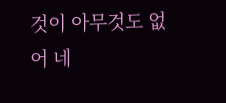것이 아무것도 없어 네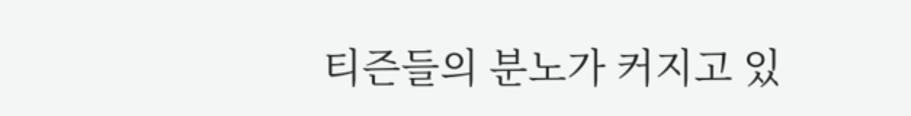티즌들의 분노가 커지고 있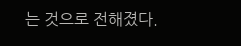는 것으로 전해졌다.